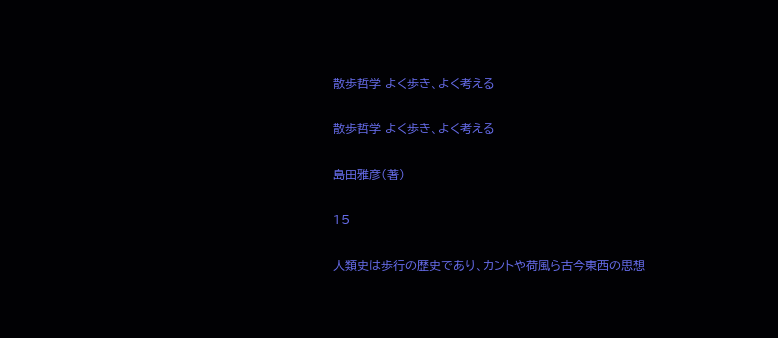散歩哲学 よく歩き、よく考える

散歩哲学 よく歩き、よく考える

島田雅彦(著)

15

人類史は歩行の歴史であり、カントや荷風ら古今東西の思想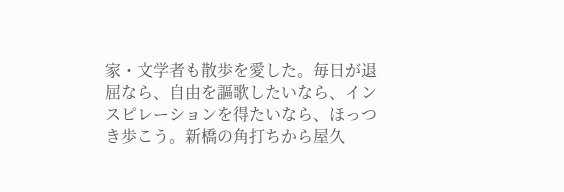家・文学者も散歩を愛した。毎日が退屈なら、自由を謳歌したいなら、インスピレーションを得たいなら、ほっつき歩こう。新橋の角打ちから屋久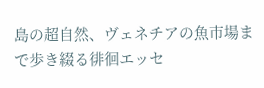島の超自然、ヴェネチアの魚市場まで歩き綴る徘徊エッセ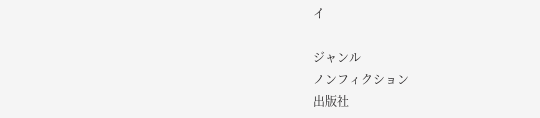イ

ジャンル
ノンフィクション
出版社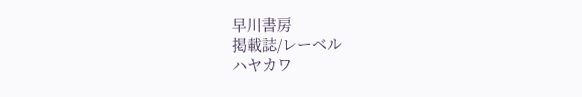早川書房
掲載誌/レーベル
ハヤカワ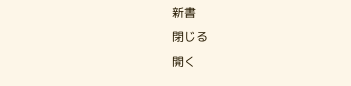新書
閉じる
開く